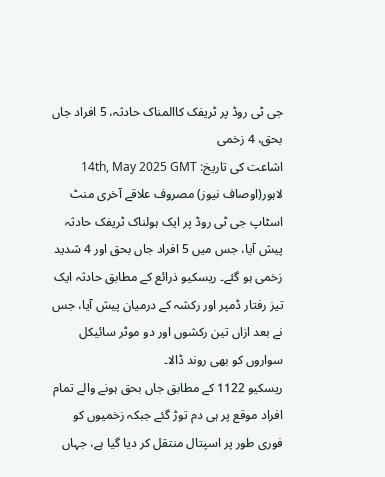جی ٹی روڈ پر ٹریفک کاالمناک حادثہ، 5 افراد جاں بحق، 4 زخمی
اشاعت کی تاریخ: 14th, May 2025 GMT
لاہور(اوصاف نیوز) مصروف علاقے آخری منٹ اسٹاپ جی ٹی روڈ پر ایک ہولناک ٹریفک حادثہ پیش آیا، جس میں 5 افراد جاں بحق اور 4 شدید زخمی ہو گئے۔ ریسکیو ذرائع کے مطابق حادثہ ایک تیز رفتار ڈمپر اور رکشہ کے درمیان پیش آیا، جس نے بعد ازاں تین رکشوں اور دو موٹر سائیکل سواروں کو بھی روند ڈالا۔
ریسکیو 1122 کے مطابق جاں بحق ہونے والے تمام افراد موقع پر ہی دم توڑ گئے جبکہ زخمیوں کو فوری طور پر اسپتال منتقل کر دیا گیا ہے، جہاں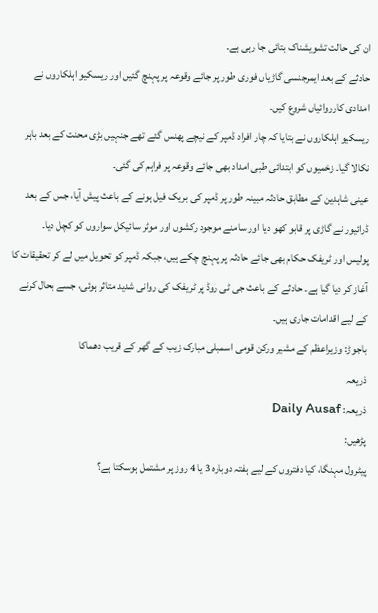ان کی حالت تشویشناک بتائی جا رہی ہے۔
حادثے کے بعد ایمرجنسی گاڑیاں فوری طور پر جائے وقوعہ پر پہنچ گئیں اور ریسکیو اہلکاروں نے امدادی کارروائیاں شروع کیں۔
ریسکیو اہلکاروں نے بتایا کہ چار افراد ڈمپر کے نیچے پھنس گئے تھے جنہیں بڑی محنت کے بعد باہر نکالا گیا۔ زخمیوں کو ابتدائی طبی امداد بھی جائے وقوعہ پر فراہم کی گئی۔
عینی شاہدین کے مطابق حادثہ مبینہ طور پر ڈمپر کی بریک فیل ہونے کے باعث پیش آیا، جس کے بعد ڈرائیور نے گاڑی پر قابو کھو دیا اور سامنے موجود رکشوں اور موٹر سائیکل سواروں کو کچل دیا۔
پولیس اور ٹریفک حکام بھی جائے حادثہ پر پہنچ چکے ہیں، جبکہ ڈمپر کو تحویل میں لے کر تحقیقات کا آغاز کر دیا گیا ہے۔ حادثے کے باعث جی ٹی روڈ پر ٹریفک کی روانی شدید متاثر ہوئی، جسے بحال کرنے کے لیے اقدامات جاری ہیں۔
باجوڑ: وزیراعظم کے مشیر ورکن قومی اسمبلی مبارک زیب کے گھر کے قریب دھماکا
ذریعہ
ذریعہ: Daily Ausaf
پڑھیں:
پیٹرول مہنگا، کیا دفتروں کے لیے ہفتہ دوبارہ 3 یا 4 روز پر مشتمل ہوسکتا ہے؟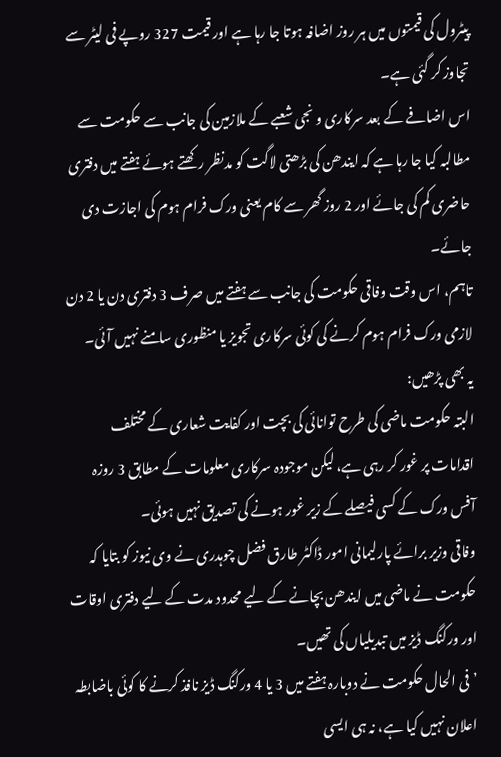پیٹرول کی قیمتوں میں ہر روز اضافہ ہوتا جا رہا ہے اور قیمت 327 روپے فی لیٹر سے تجاوز کر گئی ہے۔
اس اضافے کے بعد سرکاری و نجی شعبے کے ملازمین کی جانب سے حکومت سے مطالبہ کیا جا رہا ہے کہ ایندھن کی بڑھتی لاگت کو مدنظر رکھتے ہوئے ہفتے میں دفتری حاضری کم کی جائے اور 2 روز گھر سے کام یعنی ورک فرام ہوم کی اجازت دی جائے۔
تاہم، اس وقت وفاقی حکومت کی جانب سے ہفتے میں صرف 3 دفتری دن یا 2 دن لازمی ورک فرام ہوم کرنے کی کوئی سرکاری تجویز یا منظوری سامنے نہیں آئی۔
یہ بھی پڑھیں:
البتہ حکومت ماضی کی طرح توانائی کی بچت اور کفایت شعاری کے مختلف اقدامات پر غور کر رہی ہے، لیکن موجودہ سرکاری معلومات کے مطابق 3 روزہ آفس ورک کے کسی فیصلے کے زیر غور ہونے کی تصدیق نہیں ہوئی۔
وفاقی وزیر برائے پارلیمانی امور ڈاکٹر طارق فضل چوہدری نے وی نیوز کو بتایا کہ حکومت نے ماضی میں ایندھن بچانے کے لیے محدود مدت کے لیے دفتری اوقات اور ورکنگ ڈیز میں تبدیلیاں کی تھیں۔
’فی الحال حکومت نے دوبارہ ہفتے میں 3 یا 4 ورکنگ ڈیز نافذ کرنے کا کوئی باضابطہ اعلان نہیں کیا ہے، نہ ہی ایسی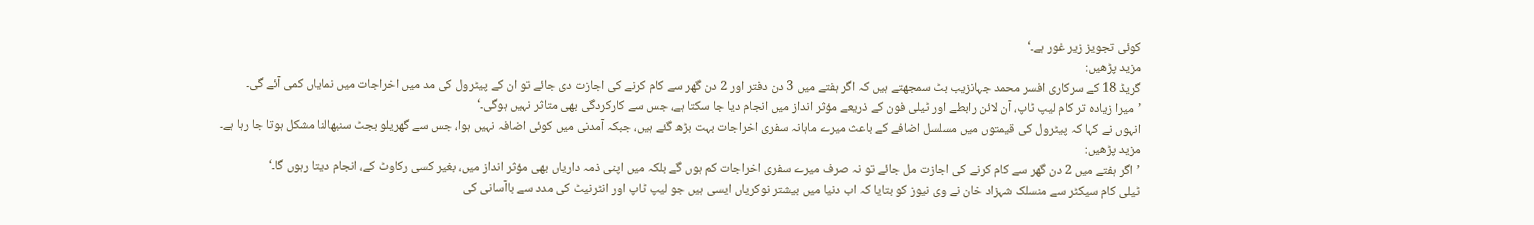کوئی تجویز زیر غور ہے۔‘
مزید پڑھیں:
گریڈ 18 کے سرکاری افسر محمد جہانزیب بٹ سمجھتے ہیں کہ اگر ہفتے میں 3 دن دفتر اور 2 دن گھر سے کام کرنے کی اجازت دی جائے تو ان کے پیٹرول کی مد میں اخراجات میں نمایاں کمی آئے گی۔
’میرا زیادہ تر کام لیپ ٹاپ، آن لائن رابطے اور ٹیلی فون کے ذریعے مؤثر انداز میں انجام دیا جا سکتا ہے، جس سے کارکردگی بھی متاثر نہیں ہوگی۔‘
انہوں نے کہا کہ پیٹرول کی قیمتوں میں مسلسل اضافے کے باعث میرے ماہانہ سفری اخراجات بہت بڑھ گئے ہیں، جبکہ آمدنی میں کوئی اضافہ نہیں ہوا، جس سے گھریلو بجٹ سنبھالنا مشکل ہوتا جا رہا ہے۔
مزید پڑھیں:
’اگر ہفتے میں 2 دن گھر سے کام کرنے کی اجازت مل جائے تو نہ صرف میرے سفری اخراجات کم ہوں گے بلکہ میں اپنی ذمہ داریاں بھی مؤثر انداز میں، بغیر کسی رکاوٹ کے، انجام دیتا رہوں گا۔‘
ٹیلی کام سیکٹر سے منسلک شہزاد خان نے وی نیوز کو بتایا کہ اب دنیا میں بیشتر نوکریاں ایسی ہیں جو لیپ ٹاپ اور انٹرنیٹ کی مدد سے باآسانی کی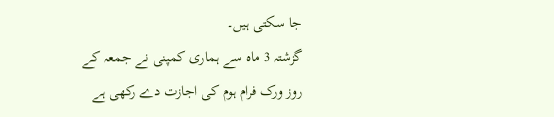جا سکتی ہیں۔
گزشتہ 3 ماہ سے ہماری کمپنی نے جمعہ کے روز ورک فرام ہوم کی اجازت دے رکھی ہے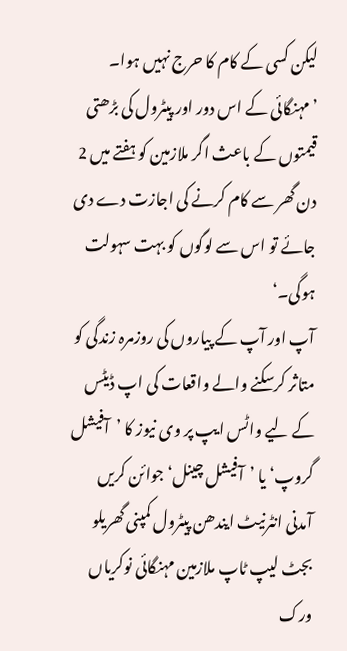لیکن کسی کے کام کا حرج نہیں ہوا۔
’مہنگائی کے اس دور اور پیٹرول کی بڑھتی قیمتوں کے باعث اگر ملازمین کو ہفتے میں 2 دن گھر سے کام کرنے کی اجازت دے دی جائے تو اس سے لوگوں کو بہت سہولت ہوگی۔‘
آپ اور آپ کے پیاروں کی روزمرہ زندگی کو متاثر کرسکنے والے واقعات کی اپ ڈیٹس کے لیے واٹس ایپ پر وی نیوز کا ’آفیشل گروپ‘ یا ’آفیشل چینل‘ جوائن کریں
آمدنی انٹرنیٹ ایندھن پیٹرول کمپنی گھریلو بجٹ لیپ ٹاپ ملازمین مہنگائی نوکریاں ورک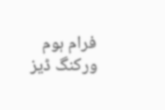فرام ہوم ورکنگ ڈیز